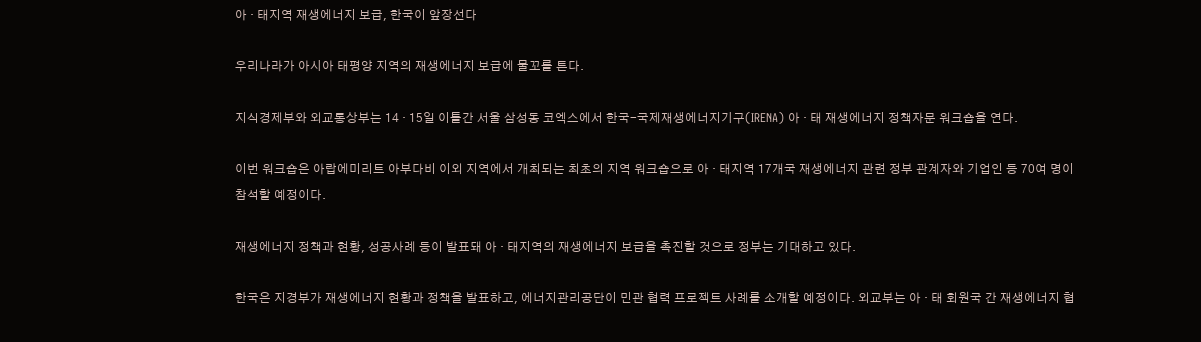아 · 태지역 재생에너지 보급, 한국이 앞장선다

우리나라가 아시아 태평양 지역의 재생에너지 보급에 물꼬를 튼다.

지식경제부와 외교통상부는 14 · 15일 이틀간 서울 삼성동 코엑스에서 한국-국제재생에너지기구(IRENA) 아 · 태 재생에너지 정책자문 워크숍을 연다.

이번 워크숍은 아랍에미리트 아부다비 이외 지역에서 개최되는 최초의 지역 워크숍으로 아 · 태지역 17개국 재생에너지 관련 정부 관계자와 기업인 등 70여 명이 참석할 예정이다.

재생에너지 정책과 현황, 성공사례 등이 발표돼 아 · 태지역의 재생에너지 보급을 촉진할 것으로 정부는 기대하고 있다.

한국은 지경부가 재생에너지 현황과 정책을 발표하고, 에너지관리공단이 민관 협력 프로젝트 사례를 소개할 예정이다. 외교부는 아 · 태 회원국 간 재생에너지 협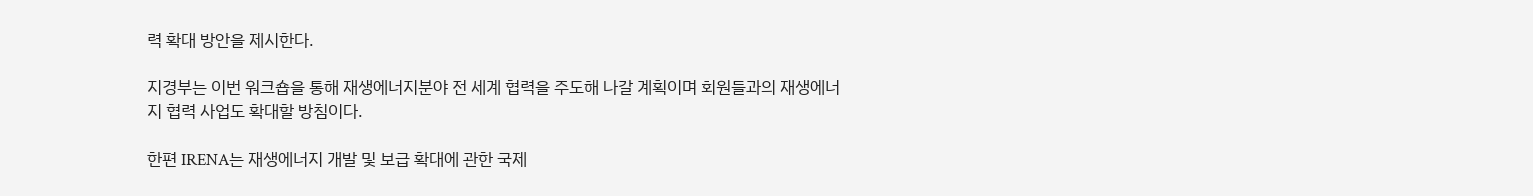력 확대 방안을 제시한다.

지경부는 이번 워크숍을 통해 재생에너지분야 전 세계 협력을 주도해 나갈 계획이며 회원들과의 재생에너지 협력 사업도 확대할 방침이다.

한편 IRENA는 재생에너지 개발 및 보급 확대에 관한 국제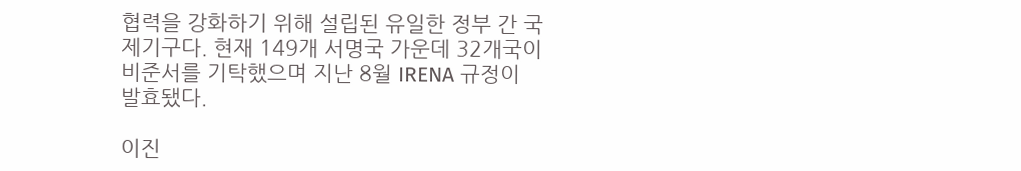협력을 강화하기 위해 설립된 유일한 정부 간 국제기구다. 현재 149개 서명국 가운데 32개국이 비준서를 기탁했으며 지난 8월 IRENA 규정이 발효됐다.

이진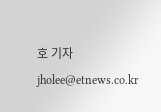호 기자 jholee@etnews.co.kr